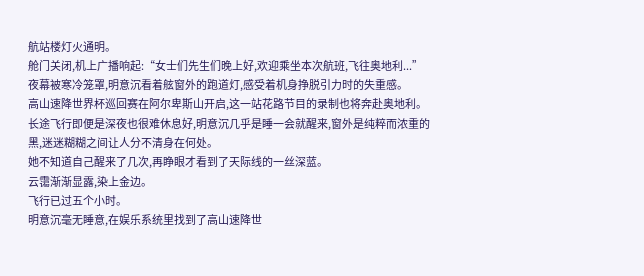航站楼灯火通明。
舱门关闭,机上广播响起:“女士们先生们晚上好,欢迎乘坐本次航班,飞往奥地利...”
夜幕被寒冷笼罩,明意沉看着舷窗外的跑道灯,感受着机身挣脱引力时的失重感。
高山速降世界杯巡回赛在阿尔卑斯山开启,这一站花路节目的录制也将奔赴奥地利。
长途飞行即便是深夜也很难休息好,明意沉几乎是睡一会就醒来,窗外是纯粹而浓重的黑,迷迷糊糊之间让人分不清身在何处。
她不知道自己醒来了几次,再睁眼才看到了天际线的一丝深蓝。
云霭渐渐显露,染上金边。
飞行已过五个小时。
明意沉毫无睡意,在娱乐系统里找到了高山速降世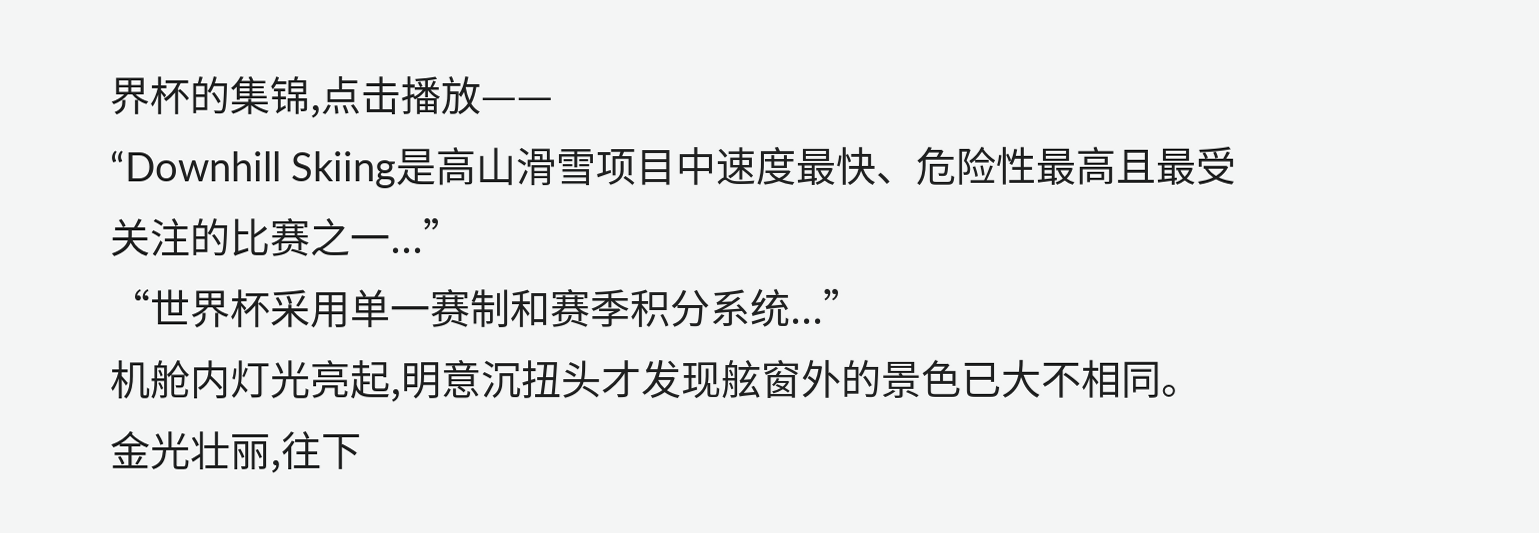界杯的集锦,点击播放——
“Downhill Skiing是高山滑雪项目中速度最快、危险性最高且最受关注的比赛之一...”
“世界杯采用单一赛制和赛季积分系统...”
机舱内灯光亮起,明意沉扭头才发现舷窗外的景色已大不相同。
金光壮丽,往下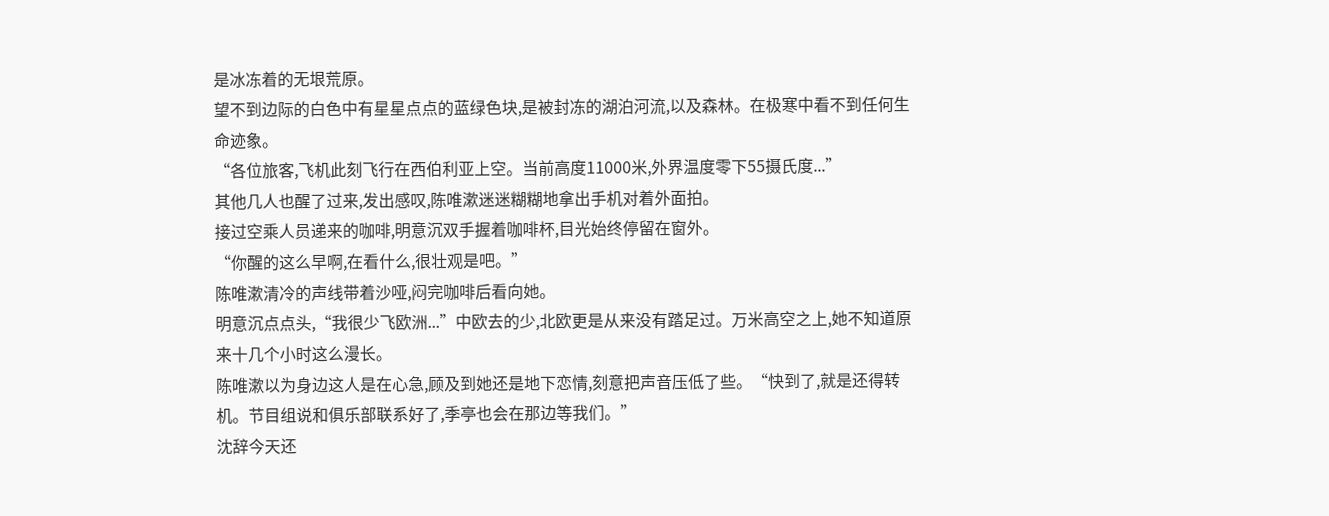是冰冻着的无垠荒原。
望不到边际的白色中有星星点点的蓝绿色块,是被封冻的湖泊河流,以及森林。在极寒中看不到任何生命迹象。
“各位旅客,飞机此刻飞行在西伯利亚上空。当前高度11000米,外界温度零下55摄氏度...”
其他几人也醒了过来,发出感叹,陈唯漱迷迷糊糊地拿出手机对着外面拍。
接过空乘人员递来的咖啡,明意沉双手握着咖啡杯,目光始终停留在窗外。
“你醒的这么早啊,在看什么,很壮观是吧。”
陈唯漱清冷的声线带着沙哑,闷完咖啡后看向她。
明意沉点点头,“我很少飞欧洲...”中欧去的少,北欧更是从来没有踏足过。万米高空之上,她不知道原来十几个小时这么漫长。
陈唯漱以为身边这人是在心急,顾及到她还是地下恋情,刻意把声音压低了些。“快到了,就是还得转机。节目组说和俱乐部联系好了,季亭也会在那边等我们。”
沈辞今天还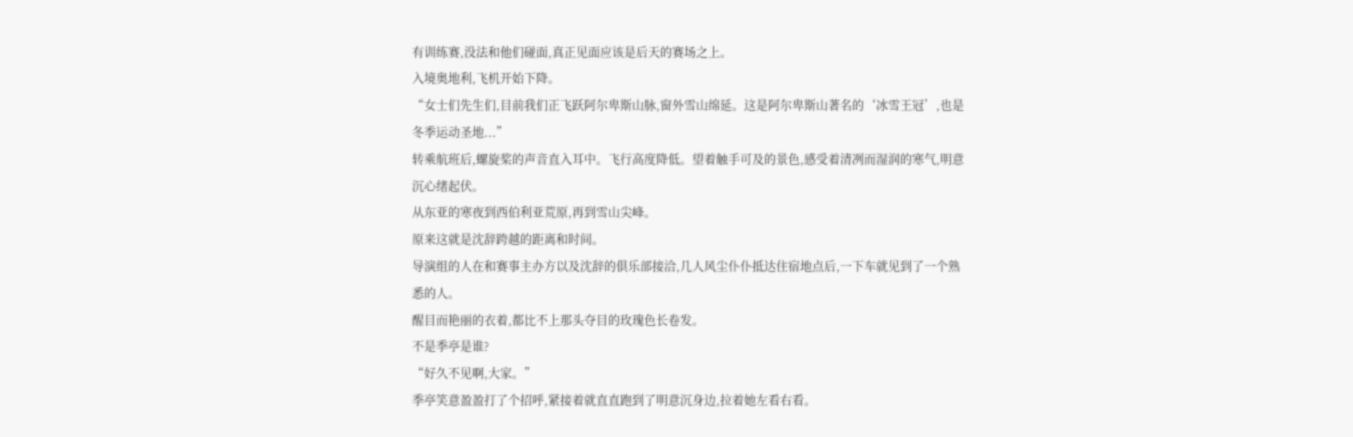有训练赛,没法和他们碰面,真正见面应该是后天的赛场之上。
入境奥地利,飞机开始下降。
“女士们先生们,目前我们正飞跃阿尔卑斯山脉,窗外雪山绵延。这是阿尔卑斯山著名的‘冰雪王冠’,也是冬季运动圣地...”
转乘航班后,螺旋桨的声音直入耳中。飞行高度降低。望着触手可及的景色,感受着清冽而湿润的寒气,明意沉心绪起伏。
从东亚的寒夜到西伯利亚荒原,再到雪山尖峰。
原来这就是沈辞跨越的距离和时间。
导演组的人在和赛事主办方以及沈辞的俱乐部接洽,几人风尘仆仆抵达住宿地点后,一下车就见到了一个熟悉的人。
醒目而艳丽的衣着,都比不上那头夺目的玫瑰色长卷发。
不是季亭是谁?
“好久不见啊,大家。”
季亭笑意盈盈打了个招呼,紧接着就直直跑到了明意沉身边,拉着她左看右看。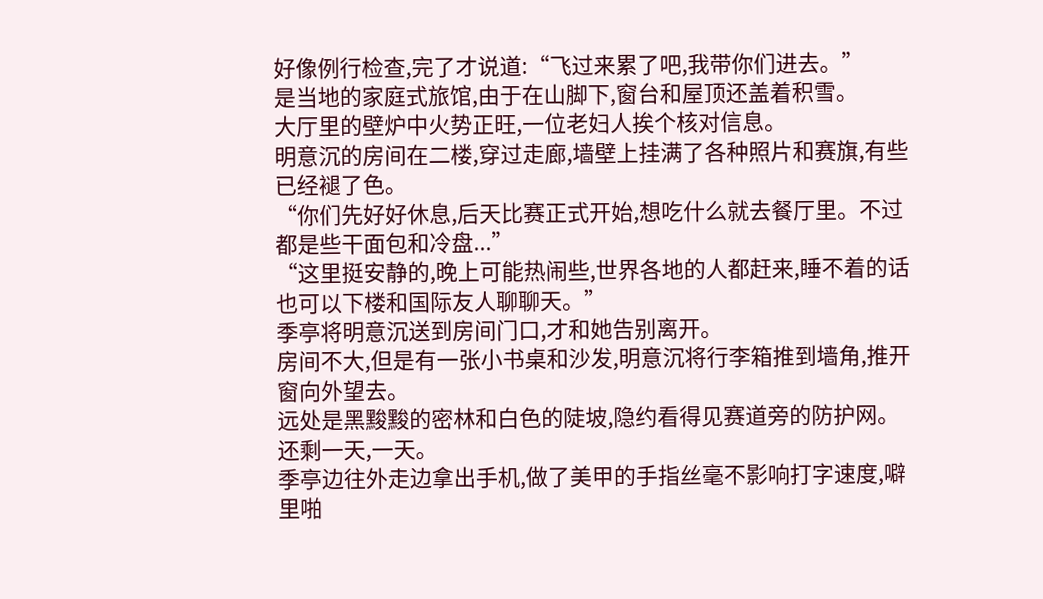好像例行检查,完了才说道:“飞过来累了吧,我带你们进去。”
是当地的家庭式旅馆,由于在山脚下,窗台和屋顶还盖着积雪。
大厅里的壁炉中火势正旺,一位老妇人挨个核对信息。
明意沉的房间在二楼,穿过走廊,墙壁上挂满了各种照片和赛旗,有些已经褪了色。
“你们先好好休息,后天比赛正式开始,想吃什么就去餐厅里。不过都是些干面包和冷盘...”
“这里挺安静的,晚上可能热闹些,世界各地的人都赶来,睡不着的话也可以下楼和国际友人聊聊天。”
季亭将明意沉送到房间门口,才和她告别离开。
房间不大,但是有一张小书桌和沙发,明意沉将行李箱推到墙角,推开窗向外望去。
远处是黑黢黢的密林和白色的陡坡,隐约看得见赛道旁的防护网。
还剩一天,一天。
季亭边往外走边拿出手机,做了美甲的手指丝毫不影响打字速度,噼里啪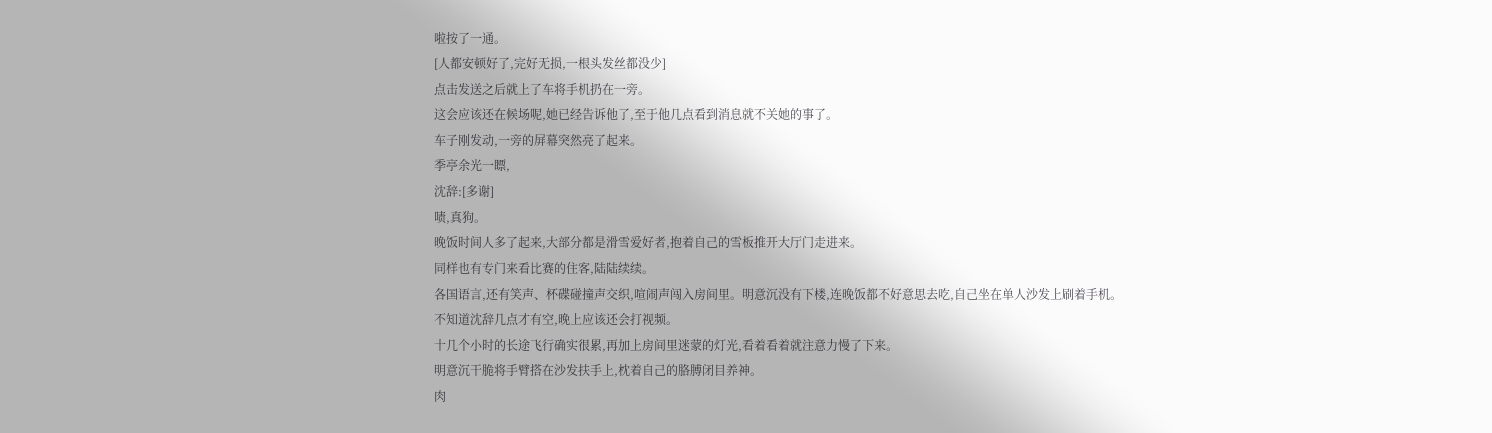啦按了一通。
[人都安顿好了,完好无损,一根头发丝都没少]
点击发送之后就上了车将手机扔在一旁。
这会应该还在候场呢,她已经告诉他了,至于他几点看到消息就不关她的事了。
车子刚发动,一旁的屏幕突然亮了起来。
季亭余光一瞟,
沈辞:[多谢]
啧,真狗。
晚饭时间人多了起来,大部分都是滑雪爱好者,抱着自己的雪板推开大厅门走进来。
同样也有专门来看比赛的住客,陆陆续续。
各国语言,还有笑声、杯碟碰撞声交织,喧闹声闯入房间里。明意沉没有下楼,连晚饭都不好意思去吃,自己坐在单人沙发上刷着手机。
不知道沈辞几点才有空,晚上应该还会打视频。
十几个小时的长途飞行确实很累,再加上房间里迷蒙的灯光,看着看着就注意力慢了下来。
明意沉干脆将手臂搭在沙发扶手上,枕着自己的胳膊闭目养神。
肉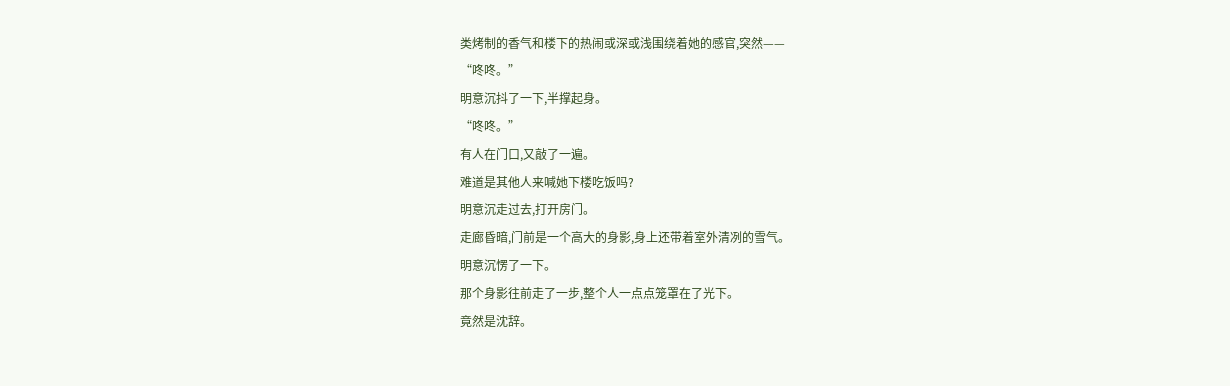类烤制的香气和楼下的热闹或深或浅围绕着她的感官,突然——
“咚咚。”
明意沉抖了一下,半撑起身。
“咚咚。”
有人在门口,又敲了一遍。
难道是其他人来喊她下楼吃饭吗?
明意沉走过去,打开房门。
走廊昏暗,门前是一个高大的身影,身上还带着室外清冽的雪气。
明意沉愣了一下。
那个身影往前走了一步,整个人一点点笼罩在了光下。
竟然是沈辞。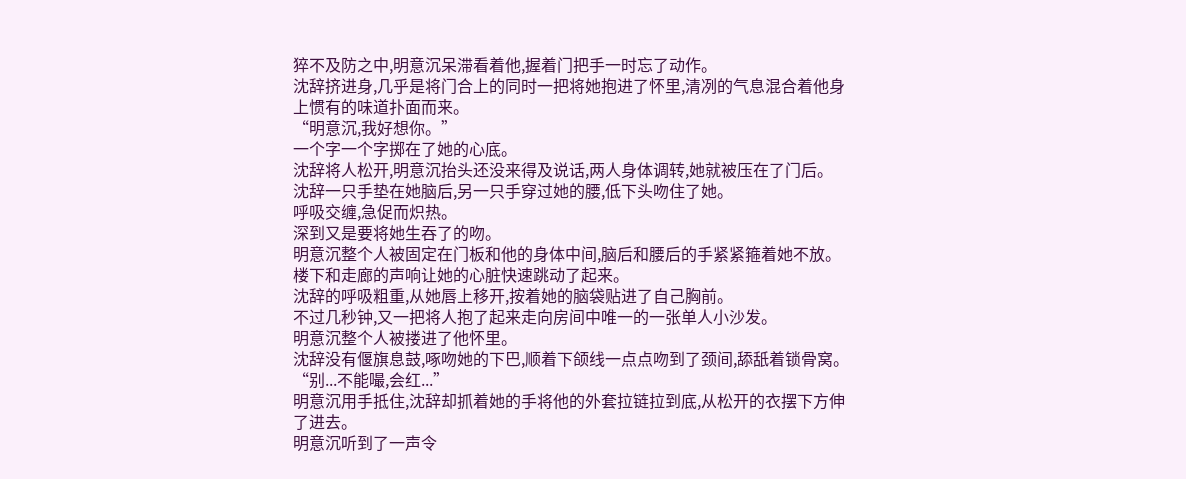猝不及防之中,明意沉呆滞看着他,握着门把手一时忘了动作。
沈辞挤进身,几乎是将门合上的同时一把将她抱进了怀里,清冽的气息混合着他身上惯有的味道扑面而来。
“明意沉,我好想你。”
一个字一个字掷在了她的心底。
沈辞将人松开,明意沉抬头还没来得及说话,两人身体调转,她就被压在了门后。
沈辞一只手垫在她脑后,另一只手穿过她的腰,低下头吻住了她。
呼吸交缠,急促而炽热。
深到又是要将她生吞了的吻。
明意沉整个人被固定在门板和他的身体中间,脑后和腰后的手紧紧箍着她不放。楼下和走廊的声响让她的心脏快速跳动了起来。
沈辞的呼吸粗重,从她唇上移开,按着她的脑袋贴进了自己胸前。
不过几秒钟,又一把将人抱了起来走向房间中唯一的一张单人小沙发。
明意沉整个人被搂进了他怀里。
沈辞没有偃旗息鼓,啄吻她的下巴,顺着下颌线一点点吻到了颈间,舔舐着锁骨窝。
“别...不能嘬,会红...”
明意沉用手抵住,沈辞却抓着她的手将他的外套拉链拉到底,从松开的衣摆下方伸了进去。
明意沉听到了一声令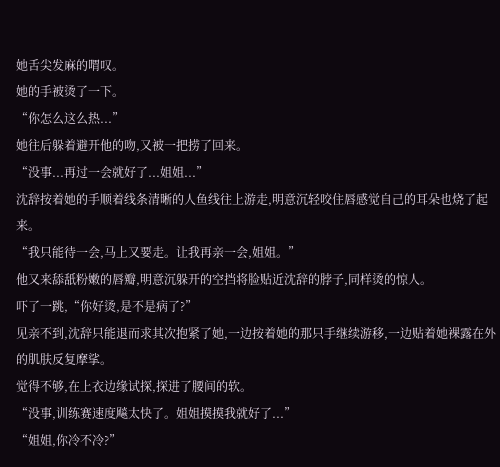她舌尖发麻的喟叹。
她的手被烫了一下。
“你怎么这么热...”
她往后躲着避开他的吻,又被一把捞了回来。
“没事...再过一会就好了...姐姐...”
沈辞按着她的手顺着线条清晰的人鱼线往上游走,明意沉轻咬住唇感觉自己的耳朵也烧了起来。
“我只能待一会,马上又要走。让我再亲一会,姐姐。”
他又来舔舐粉嫩的唇瓣,明意沉躲开的空挡将脸贴近沈辞的脖子,同样烫的惊人。
吓了一跳,“你好烫,是不是病了?”
见亲不到,沈辞只能退而求其次抱紧了她,一边按着她的那只手继续游移,一边贴着她裸露在外的肌肤反复摩挲。
觉得不够,在上衣边缘试探,探进了腰间的软。
“没事,训练赛速度飚太快了。姐姐摸摸我就好了...”
“姐姐,你冷不冷?”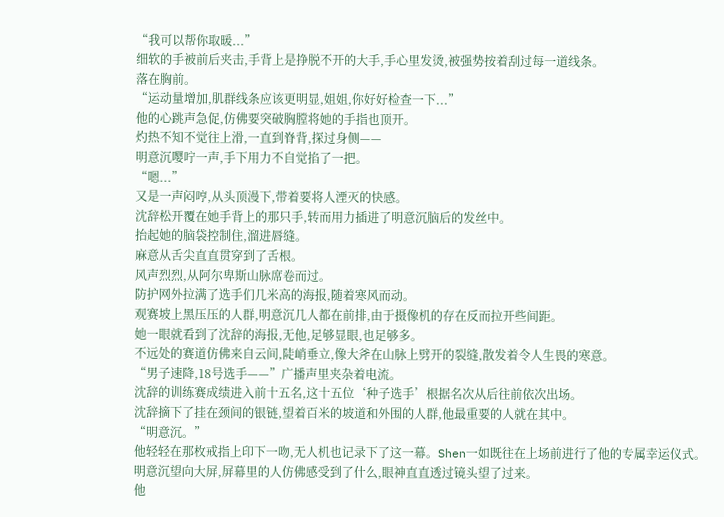“我可以帮你取暖...”
细软的手被前后夹击,手背上是挣脱不开的大手,手心里发烫,被强势按着刮过每一道线条。
落在胸前。
“运动量增加,肌群线条应该更明显,姐姐,你好好检查一下...”
他的心跳声急促,仿佛要突破胸膛将她的手指也顶开。
灼热不知不觉往上滑,一直到脊背,探过身侧——
明意沉嘤咛一声,手下用力不自觉掐了一把。
“嗯...”
又是一声闷哼,从头顶漫下,带着要将人湮灭的快感。
沈辞松开覆在她手背上的那只手,转而用力插进了明意沉脑后的发丝中。
抬起她的脑袋控制住,溜进唇缝。
麻意从舌尖直直贯穿到了舌根。
风声烈烈,从阿尔卑斯山脉席卷而过。
防护网外拉满了选手们几米高的海报,随着寒风而动。
观赛坡上黑压压的人群,明意沉几人都在前排,由于摄像机的存在反而拉开些间距。
她一眼就看到了沈辞的海报,无他,足够显眼,也足够多。
不远处的赛道仿佛来自云间,陡峭垂立,像大斧在山脉上劈开的裂缝,散发着令人生畏的寒意。
“男子速降,18号选手——”广播声里夹杂着电流。
沈辞的训练赛成绩进入前十五名,这十五位‘种子选手’根据名次从后往前依次出场。
沈辞摘下了挂在颈间的银链,望着百米的坡道和外围的人群,他最重要的人就在其中。
“明意沉。”
他轻轻在那枚戒指上印下一吻,无人机也记录下了这一幕。Shen一如既往在上场前进行了他的专属幸运仪式。
明意沉望向大屏,屏幕里的人仿佛感受到了什么,眼神直直透过镜头望了过来。
他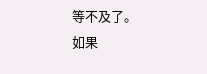等不及了。
如果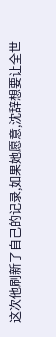这次他刷新了自己的记录,如果她愿意,沈辞想要让全世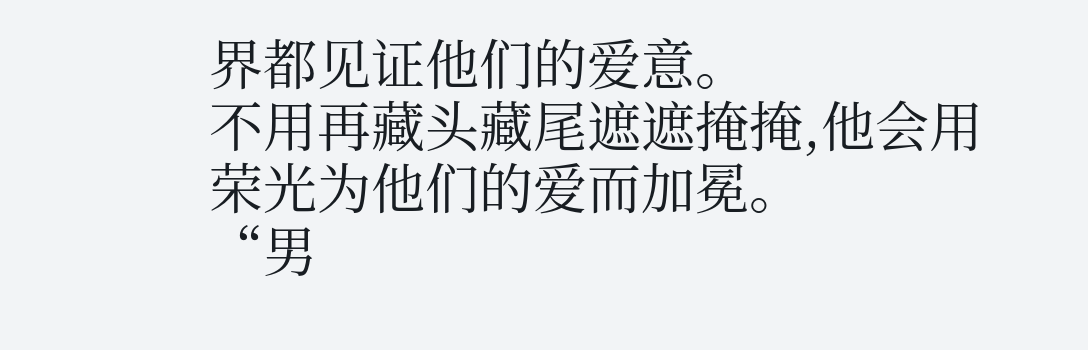界都见证他们的爱意。
不用再藏头藏尾遮遮掩掩,他会用荣光为他们的爱而加冕。
“男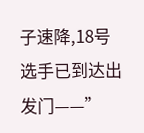子速降,18号选手已到达出发门——”